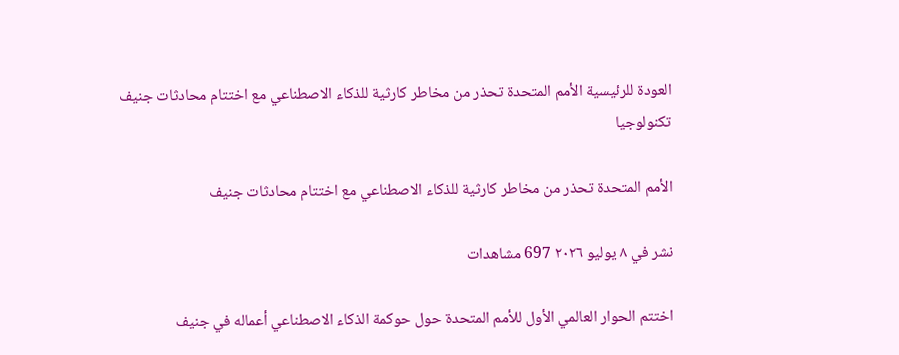العودة للرئيسية الأمم المتحدة تحذر من مخاطر كارثية للذكاء الاصطناعي مع اختتام محادثات جنيف تكنولوجيا

الأمم المتحدة تحذر من مخاطر كارثية للذكاء الاصطناعي مع اختتام محادثات جنيف

نشر في ٨ يوليو ٢٠٢٦ 697 مشاهدات

اختتم الحوار العالمي الأول للأمم المتحدة حول حوكمة الذكاء الاصطناعي أعماله في جنيف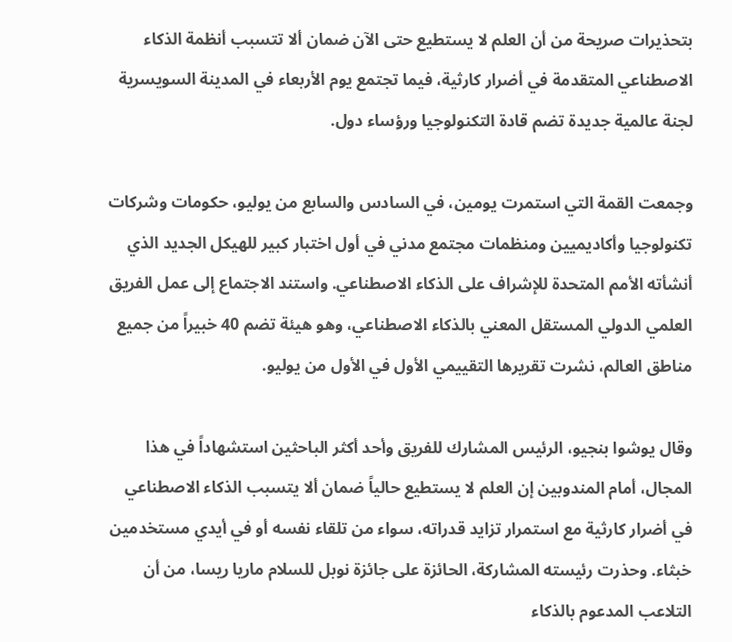بتحذيرات صريحة من أن العلم لا يستطيع حتى الآن ضمان ألا تتسبب أنظمة الذكاء الاصطناعي المتقدمة في أضرار كارثية، فيما تجتمع يوم الأربعاء في المدينة السويسرية لجنة عالمية جديدة تضم قادة التكنولوجيا ورؤساء دول.

وجمعت القمة التي استمرت يومين، في السادس والسابع من يوليو، حكومات وشركات تكنولوجيا وأكاديميين ومنظمات مجتمع مدني في أول اختبار كبير للهيكل الجديد الذي أنشأته الأمم المتحدة للإشراف على الذكاء الاصطناعي. واستند الاجتماع إلى عمل الفريق العلمي الدولي المستقل المعني بالذكاء الاصطناعي، وهو هيئة تضم 40 خبيراً من جميع مناطق العالم، نشرت تقريرها التقييمي الأول في الأول من يوليو.

وقال يوشوا بنجيو، الرئيس المشارك للفريق وأحد أكثر الباحثين استشهاداً في هذا المجال، أمام المندوبين إن العلم لا يستطيع حالياً ضمان ألا يتسبب الذكاء الاصطناعي في أضرار كارثية مع استمرار تزايد قدراته، سواء من تلقاء نفسه أو في أيدي مستخدمين خبثاء. وحذرت رئيسته المشاركة، الحائزة على جائزة نوبل للسلام ماريا ريسا، من أن التلاعب المدعوم بالذكاء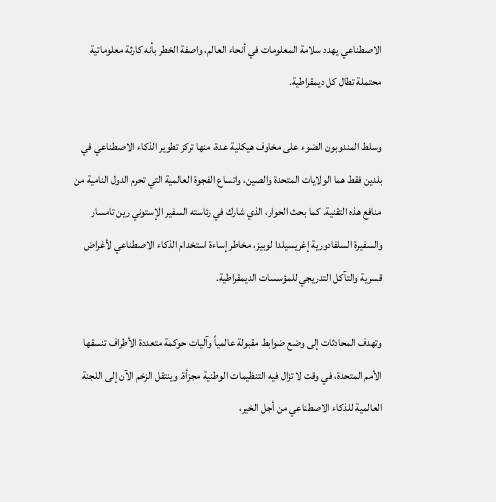الاصطناعي يهدد سلامة المعلومات في أنحاء العالم، واصفة الخطر بأنه كارثة معلوماتية محتملة تطال كل ديمقراطية.

وسلط المندوبون الضوء على مخاوف هيكلية عدة، منها تركز تطوير الذكاء الاصطناعي في بلدين فقط هما الولايات المتحدة والصين، واتساع الفجوة العالمية التي تحرم الدول النامية من منافع هذه التقنية. كما بحث الحوار، الذي شارك في رئاسته السفير الإستوني رين تامسار والسفيرة السلفادورية إغريسيلدا لوبيز، مخاطر إساءة استخدام الذكاء الاصطناعي لأغراض قسرية والتآكل التدريجي للمؤسسات الديمقراطية.

وتهدف المحادثات إلى وضع ضوابط مقبولة عالمياً وآليات حوكمة متعددة الأطراف تنسقها الأمم المتحدة، في وقت لا تزال فيه التنظيمات الوطنية مجزأة. وينتقل الزخم الآن إلى اللجنة العالمية للذكاء الاصطناعي من أجل الخير،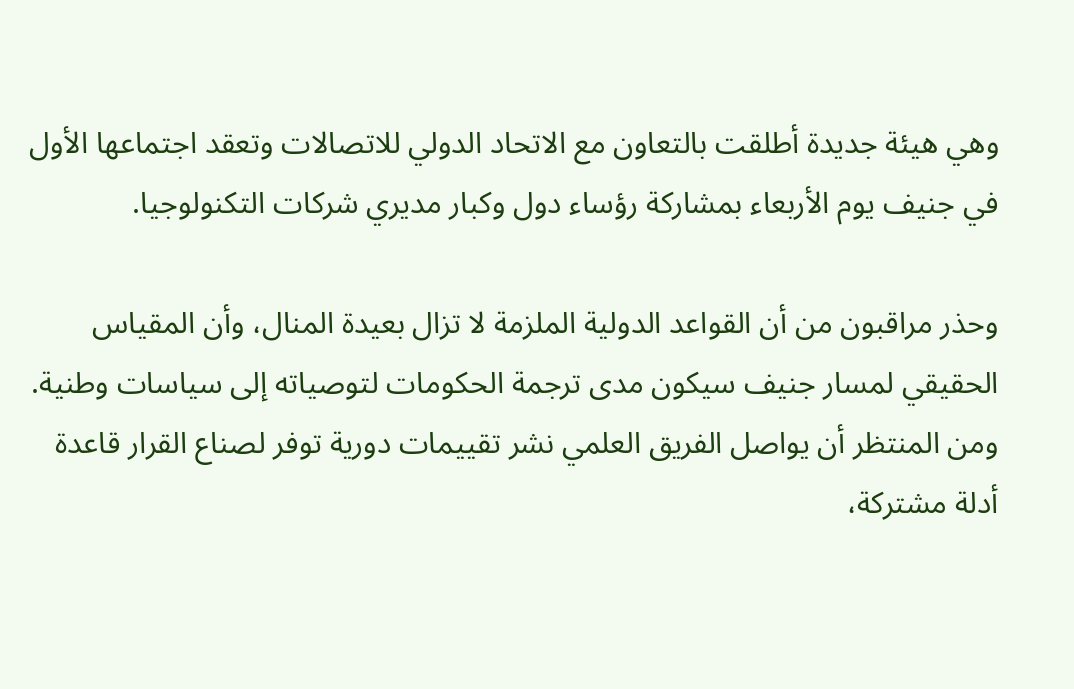وهي هيئة جديدة أطلقت بالتعاون مع الاتحاد الدولي للاتصالات وتعقد اجتماعها الأول في جنيف يوم الأربعاء بمشاركة رؤساء دول وكبار مديري شركات التكنولوجيا.

وحذر مراقبون من أن القواعد الدولية الملزمة لا تزال بعيدة المنال، وأن المقياس الحقيقي لمسار جنيف سيكون مدى ترجمة الحكومات لتوصياته إلى سياسات وطنية. ومن المنتظر أن يواصل الفريق العلمي نشر تقييمات دورية توفر لصناع القرار قاعدة أدلة مشتركة،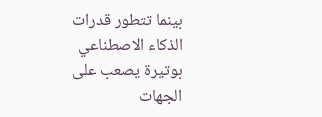بينما تتطور قدرات الذكاء الاصطناعي بوتيرة يصعب على الجهات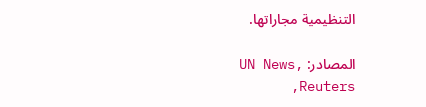التنظيمية مجاراتها.

المصادر: UN News, Reuters,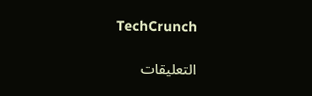TechCrunch

التعليقات